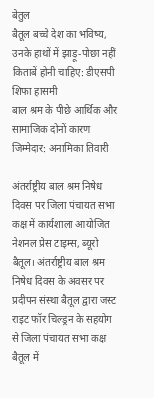बेतुल
बैतूल बच्चे देश का भविष्य, उनके हाथों में झाड़ू-पोछा नहीं किताबें होनी चाहिए: डीएसपी शिफा हासमी
बाल श्रम के पीछे आर्थिक और सामाजिक दोनों कारण जिम्मेदार: अनामिका तिवारी

अंतर्राष्ट्रीय बाल श्रम निषेध दिवस पर जिला पंचायत सभा कक्ष में कार्यशाला आयोजित
नेशनल प्रेस टाइम्स, ब्यूरो
बैतूल। अंतर्राष्ट्रीय बाल श्रम निषेध दिवस के अवसर पर प्रदीपन संस्था बैतूल द्वारा जस्ट राइट फॉर चिल्ड्रन के सहयोग से जिला पंचायत सभा कक्ष बैतूल में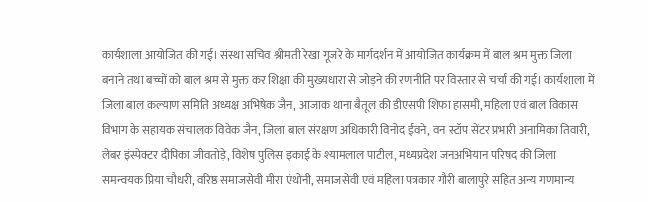कार्यशाला आयोजित की गई। संस्था सचिव श्रीमती रेखा गूजरे के मार्गदर्शन में आयोजित कार्यक्रम में बाल श्रम मुक्त जिला बनाने तथा बच्चों को बाल श्रम से मुक्त कर शिक्षा की मुख्यधारा से जोड़ने की रणनीति पर विस्तार से चर्चा की गई। कार्यशाला में जिला बाल कल्याण समिति अध्यक्ष अभिषेक जैन, आजाक थाना बैतूल की डीएसपी शिफा हासमी, महिला एवं बाल विकास विभाग के सहायक संचालक विवेक जैन, जिला बाल संरक्षण अधिकारी विनोद ईवने, वन स्टॉप सेंटर प्रभारी अनामिका तिवारी, लेबर इंस्पेक्टर दीपिका जीवतोड़े, विशेष पुलिस इकाई के श्यामलाल पाटील, मध्यप्रदेश जनअभियान परिषद की जिला समन्वयक प्रिया चौधरी, वरिष्ठ समाजसेवी मीरा एंथोनी, समाजसेवी एवं महिला पत्रकार गौरी बालापुरे सहित अन्य गणमान्य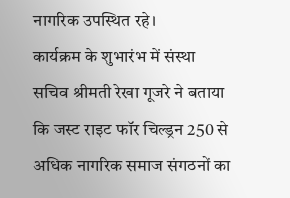नागरिक उपस्थित रहे।
कार्यक्रम के शुभारंभ में संस्था सचिव श्रीमती रेखा गूजरे ने बताया कि जस्ट राइट फॉर चिल्ड्रन 250 से अधिक नागरिक समाज संगठनों का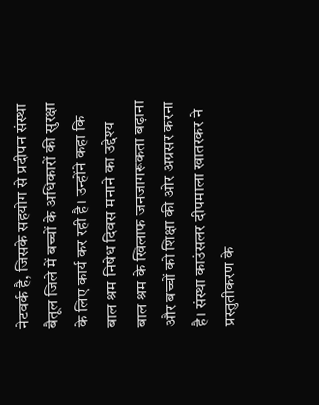नेटवर्क है, जिसके सहयोग से प्रदीपन संस्था बैतूल जिले में बच्चों के अधिकारों की सुरक्षा के लिए कार्य कर रही है। उन्होंने कहा कि बाल श्रम निषेध दिवस मनाने का उद्देश्य बाल श्रम के खिलाफ जनजागरूकता बढ़ाना और बच्चों को शिक्षा की ओर अग्रसर करना है। संस्था काउंसलर दीपमाला खातरकर ने प्रस्तुतीकरण के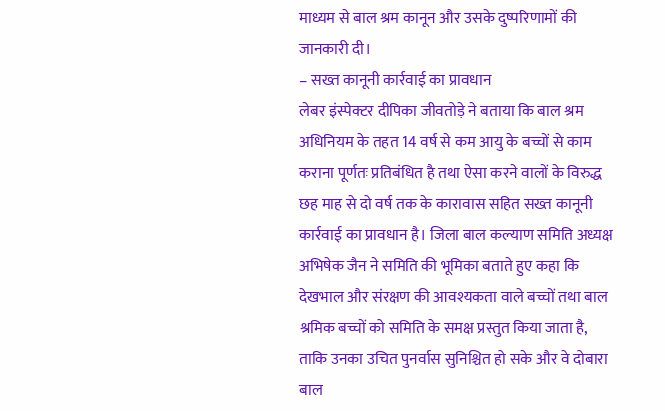माध्यम से बाल श्रम कानून और उसके दुष्परिणामों की जानकारी दी।
– सख्त कानूनी कार्रवाई का प्रावधान
लेबर इंस्पेक्टर दीपिका जीवतोड़े ने बताया कि बाल श्रम अधिनियम के तहत 14 वर्ष से कम आयु के बच्चों से काम कराना पूर्णतः प्रतिबंधित है तथा ऐसा करने वालों के विरुद्ध छह माह से दो वर्ष तक के कारावास सहित सख्त कानूनी कार्रवाई का प्रावधान है। जिला बाल कल्याण समिति अध्यक्ष अभिषेक जैन ने समिति की भूमिका बताते हुए कहा कि देखभाल और संरक्षण की आवश्यकता वाले बच्चों तथा बाल श्रमिक बच्चों को समिति के समक्ष प्रस्तुत किया जाता है, ताकि उनका उचित पुनर्वास सुनिश्चित हो सके और वे दोबारा बाल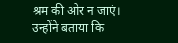श्रम की ओर न जाएं। उन्होंने बताया कि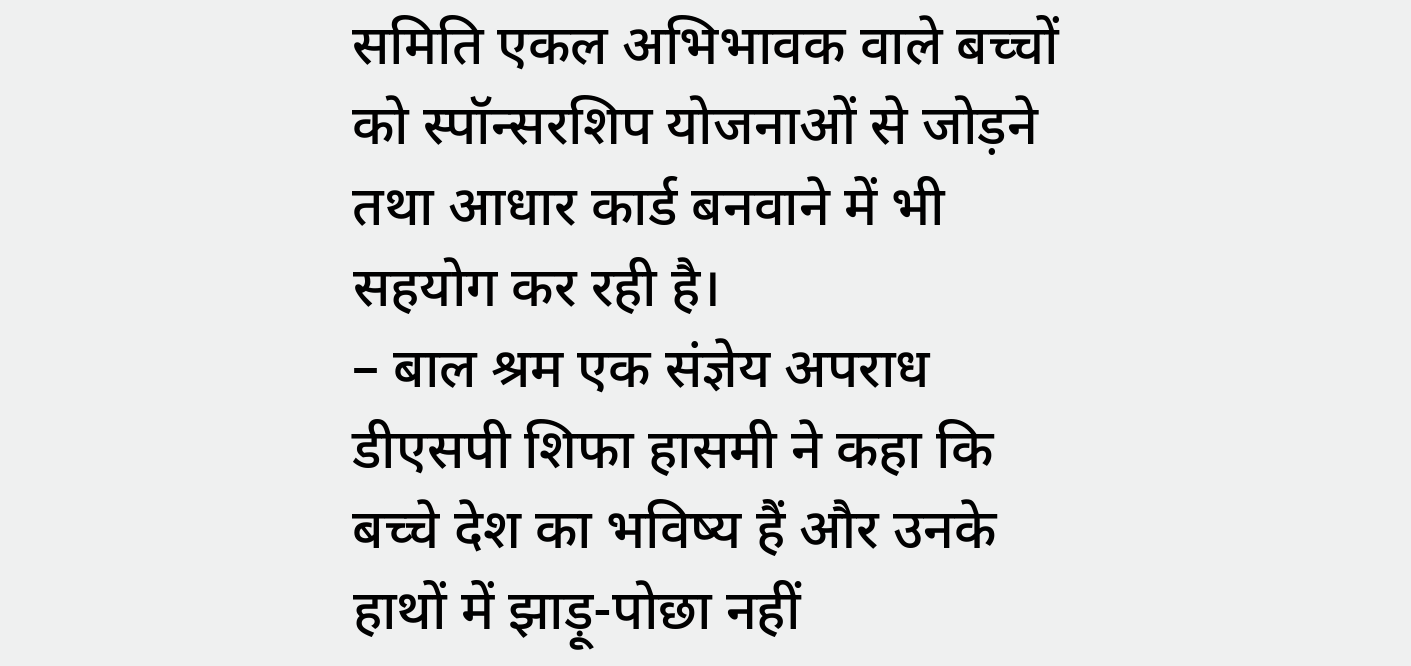समिति एकल अभिभावक वाले बच्चों को स्पॉन्सरशिप योजनाओं से जोड़ने तथा आधार कार्ड बनवाने में भी सहयोग कर रही है।
– बाल श्रम एक संज्ञेय अपराध
डीएसपी शिफा हासमी ने कहा कि बच्चे देश का भविष्य हैं और उनके हाथों में झाड़ू-पोछा नहीं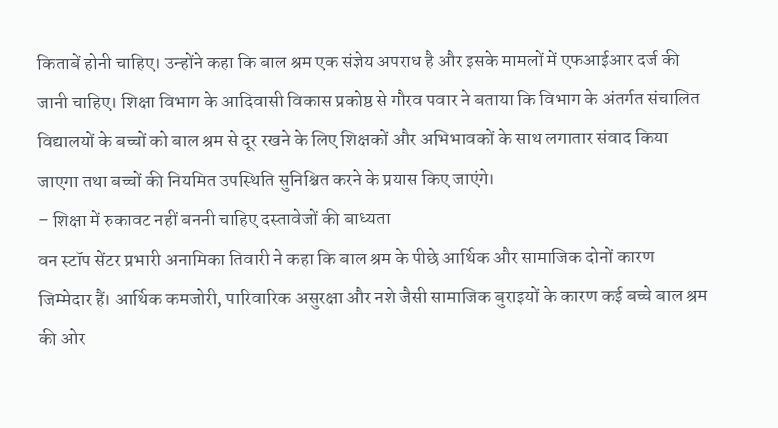किताबें होनी चाहिए। उन्होंने कहा कि बाल श्रम एक संज्ञेय अपराध है और इसके मामलों में एफआईआर दर्ज की जानी चाहिए। शिक्षा विभाग के आदिवासी विकास प्रकोष्ठ से गौरव पवार ने बताया कि विभाग के अंतर्गत संचालित विद्यालयों के बच्चों को बाल श्रम से दूर रखने के लिए शिक्षकों और अभिभावकों के साथ लगातार संवाद किया जाएगा तथा बच्चों की नियमित उपस्थिति सुनिश्चित करने के प्रयास किए जाएंगे।
– शिक्षा में रुकावट नहीं बननी चाहिए दस्तावेजों की बाध्यता
वन स्टॉप सेंटर प्रभारी अनामिका तिवारी ने कहा कि बाल श्रम के पीछे आर्थिक और सामाजिक दोनों कारण जिम्मेदार हैं। आर्थिक कमजोरी, पारिवारिक असुरक्षा और नशे जैसी सामाजिक बुराइयों के कारण कई बच्चे बाल श्रम की ओर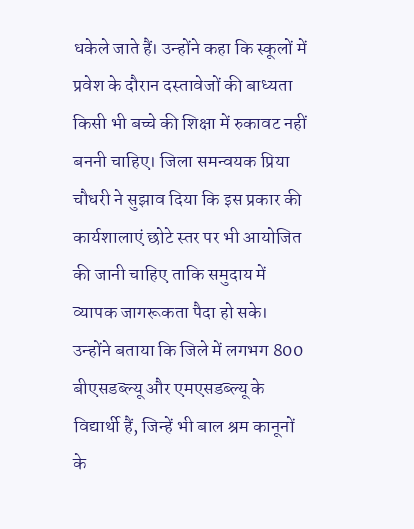धकेले जाते हैं। उन्होंने कहा कि स्कूलों में प्रवेश के दौरान दस्तावेजों की बाध्यता किसी भी बच्चे की शिक्षा में रुकावट नहीं बननी चाहिए। जिला समन्वयक प्रिया चौधरी ने सुझाव दिया कि इस प्रकार की कार्यशालाएं छोटे स्तर पर भी आयोजित की जानी चाहिए ताकि समुदाय में व्यापक जागरूकता पैदा हो सके। उन्होंने बताया कि जिले में लगभग 800 बीएसडब्ल्यू और एमएसडब्ल्यू के विद्यार्थी हैं, जिन्हें भी बाल श्रम कानूनों के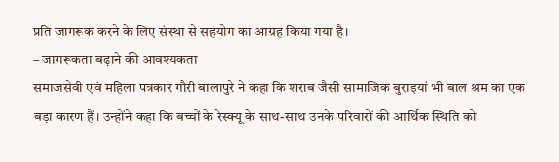प्रति जागरूक करने के लिए संस्था से सहयोग का आग्रह किया गया है।
– जागरूकता बढ़ाने की आवश्यकता
समाजसेवी एवं महिला पत्रकार गौरी बालापुरे ने कहा कि शराब जैसी सामाजिक बुराइयां भी बाल श्रम का एक बड़ा कारण हैं। उन्होंने कहा कि बच्चों के रेस्क्यू के साथ-साथ उनके परिवारों की आर्थिक स्थिति को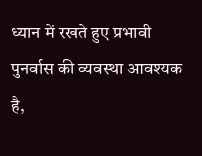ध्यान में रखते हुए प्रभावी पुनर्वास की व्यवस्था आवश्यक है,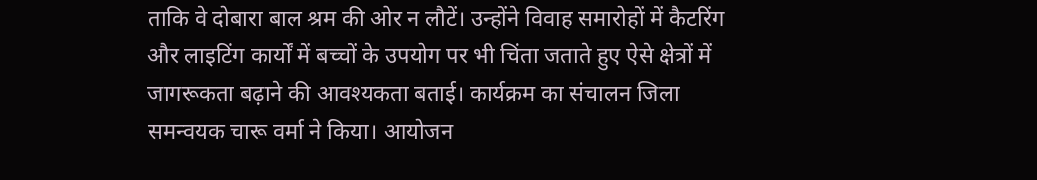ताकि वे दोबारा बाल श्रम की ओर न लौटें। उन्होंने विवाह समारोहों में कैटरिंग और लाइटिंग कार्यों में बच्चों के उपयोग पर भी चिंता जताते हुए ऐसे क्षेत्रों में जागरूकता बढ़ाने की आवश्यकता बताई। कार्यक्रम का संचालन जिला समन्वयक चारू वर्मा ने किया। आयोजन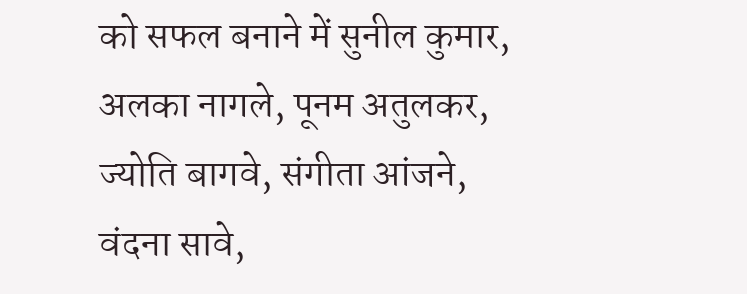को सफल बनाने में सुनील कुमार, अलका नागले, पूनम अतुलकर, ज्योति बागवे, संगीता आंजने, वंदना सावे,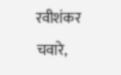रवीशंकर चवारे,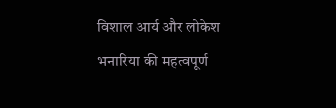विशाल आर्य और लोकेश भनारिया की महत्वपूर्ण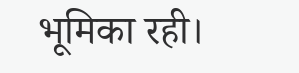भूमिका रही।